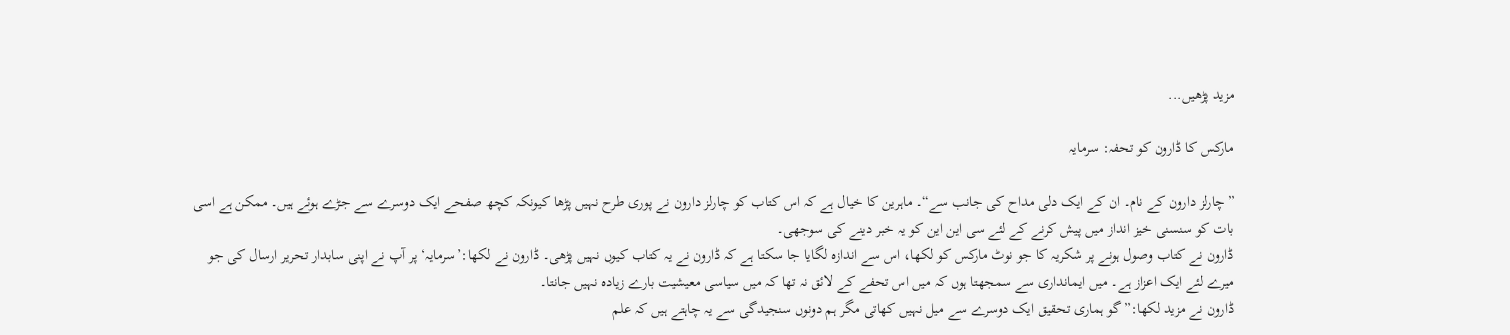مزید پڑھیں...

مارکس کا ڈارون کو تحفہ: سرمایہ

”چارلز دارون کے نام۔ ان کے ایک دلی مداح کی جانب سے“۔ ماہرین کا خیال ہے کہ اس کتاب کو چارلز دارون نے پوری طرح نہیں پڑھا کیونکہ کچھ صفحے ایک دوسرے سے جڑے ہوئے ہیں۔ ممکن ہے اسی بات کو سنسنی خیز انداز میں پیش کرنے کے لئے سی این این کو یہ خبر دینے کی سوجھی۔
ڈارون نے کتاب وصول ہونے پر شکریہ کا جو نوٹ مارکس کو لکھا، اس سے اندازہ لگایا جا سکتا ہے کہ ڈارون نے یہ کتاب کیوں نہیں پڑھی۔ ڈارون نے لکھا:’سرمایہ‘ پر آپ نے اپنی سابدار تحریر ارسال کی جو میرے لئے ایک اعزاز ہے۔ میں ایمانداری سے سمجھتا ہوں کہ میں اس تحفے کے لائق نہ تھا کہ میں سیاسی معیشیت بارے زیادہ نہیں جانتا۔
ڈارون نے مزید لکھا:”گو ہماری تحقیق ایک دوسرے سے میل نہیں کھاتی مگر ہم دونوں سنجیدگی سے یہ چاہتے ہیں کہ علم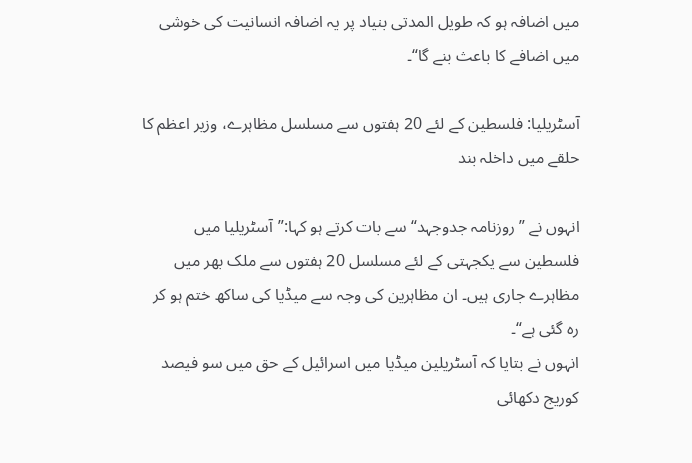میں اضافہ ہو کہ طویل المدتی بنیاد پر یہ اضافہ انسانیت کی خوشی میں اضافے کا باعث بنے گا“۔

آسٹریلیا: فلسطین کے لئے 20 ہفتوں سے مسلسل مظاہرے، وزیر اعظم کا حلقے میں داخلہ بند

انہوں نے ”روزنامہ جدوجہد“ سے بات کرتے ہو کہا:”آسٹریلیا میں فلسطین سے یکجہتی کے لئے مسلسل 20 ہفتوں سے ملک بھر میں مظاہرے جاری ہیں۔ ان مظاہرین کی وجہ سے میڈیا کی ساکھ ختم ہو کر رہ گئی ہے“۔
انہوں نے بتایا کہ آسٹریلین میڈیا میں اسرائیل کے حق میں سو فیصد کوریج دکھائی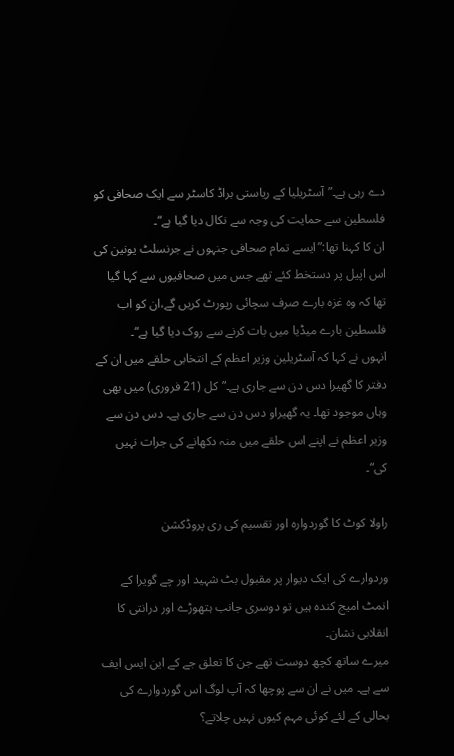دے رہی ہے۔”آسٹریلیا کے ریاستی براڈ کاسٹر سے ایک صحافی کو فلسطین سے حمایت کی وجہ سے نکال دیا گیا ہے“۔
ان کا کہنا تھا:”ایسے تمام صحافی جنہوں نے جرنسلٹ یونین کی اس اپیل پر دستخط کئے تھے جس میں صحافیوں سے کہا گیا تھا کہ وہ غزہ بارے صرف سچائی رپورٹ کریں گے،ان کو اب فلسطین بارے میڈیا میں بات کرنے سے روک دیا گیا ہے“۔
انہوں نے کہا کہ آسٹریلین وزیر اعظم کے انتخابی حلقے میں ان کے دفتر کا گھیرا دس دن سے جاری ہے۔”کل (21 فروری) میں بھی وہاں موجود تھا۔ یہ گھیراو دس دن سے جاری ہے۔ دس دن سے وزیر اعظم نے اپنے اس حلقے میں منہ دکھانے کی جرات نہیں کی“۔

راولا کوٹ کا گوردوارہ اور تقسیم کی ری پروڈکشن

وردوارے کی ایک دیوار پر مقبول بٹ شہید اور چے گویرا کے انمٹ امیج کندہ ہیں تو دوسری جانب ہتھوڑے اور درانتی کا انقلابی نشان۔
میرے ساتھ کچھ دوست تھے جن کا تعلق جے کے این ایس ایف سے ہے۔ میں نے ان سے پوچھا کہ آپ لوگ اس گوردوارے کی بحالی کے لئے کوئی مہم کیوں نہیں چلاتے؟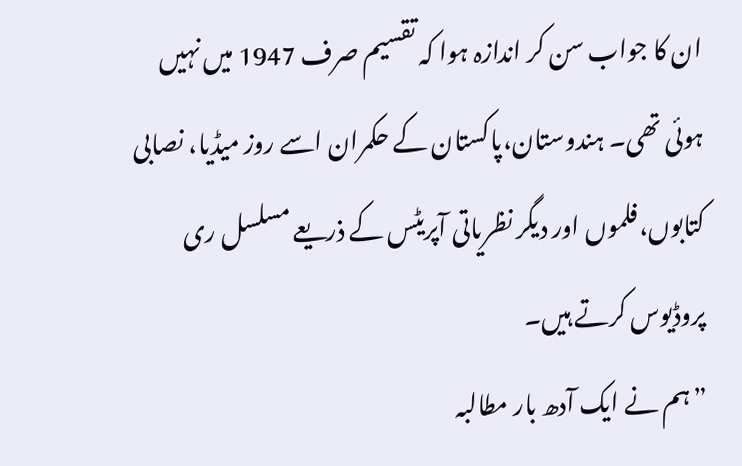ان کا جواب سن کر اندازہ ہوا کہ تقسیم صرف 1947 میں نہیں ہوئی تھی۔ ہندوستان،پاکستان کے حکمران اسے روز میڈیا، نصابی کتابوں،فلموں اور دیگر نظریاتی آپریٹس کے ذریعے مسلسل ری پروڈیوس کرتے ہیں۔
”ہم نے ایک آدھ بار مطالبہ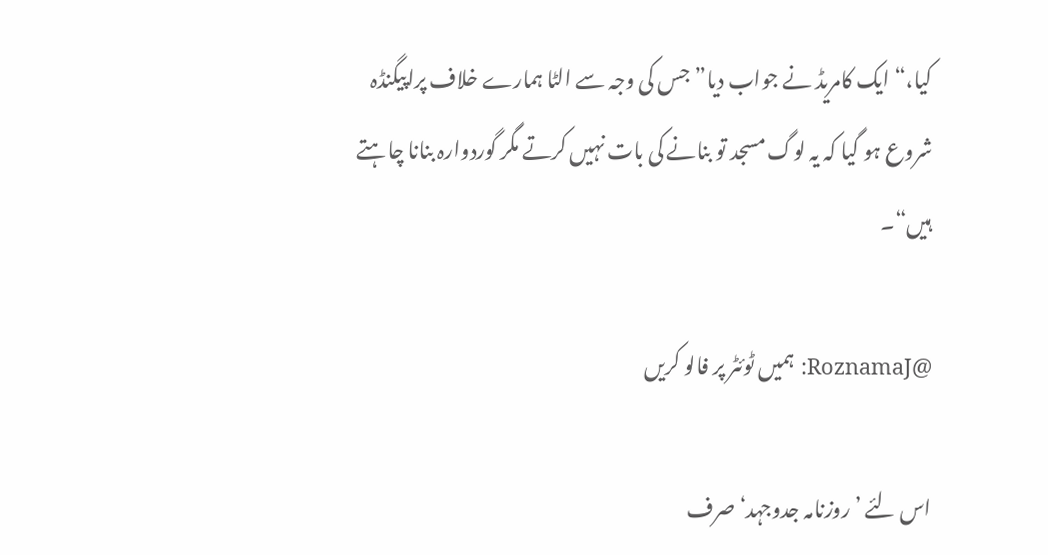کیا،“ ایک کامریڈ نے جواب دیا”جس کی وجہ سے الٹا ہمارے خلاف پراپیگنڈہ شروع ہو گیا کہ یہ لوگ مسجد تو بنانے کی بات نہیں کرتے مگر گوردوارہ بنانا چاہتے ہیں“۔

@RoznamaJ: ہمیں ٹوئٹر پر فالو کریں

اس لئے ’روزنامہ جدوجہد‘ صرف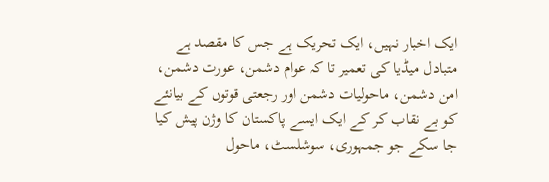ایک اخبار نہیں، ایک تحریک ہے جس کا مقصد ہے متبادل میڈیا کی تعمیر تا کہ عوام دشمن، عورت دشمن، امن دشمن، ماحولیات دشمن اور رجعتی قوتوں کے بیانئے کو بے نقاب کر کے ایک ایسے پاکستان کا وژن پیش کیا جا سکے جو جمہوری، سوشلسٹ، ماحول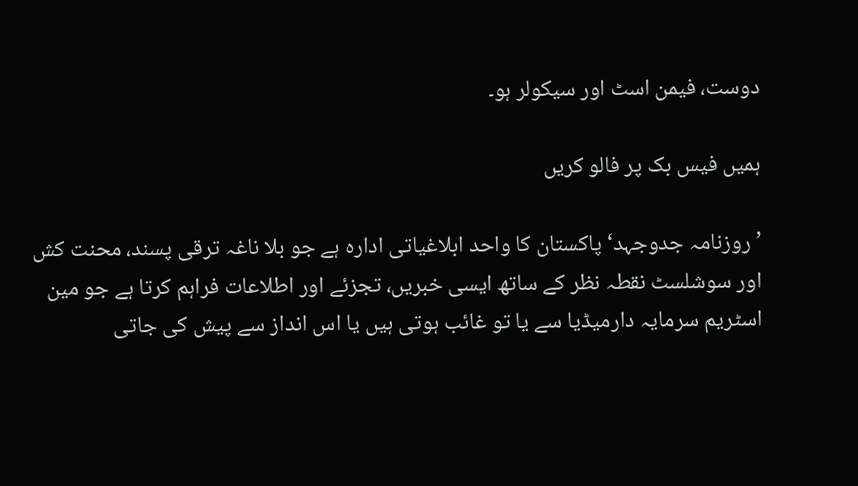دوست، فیمن اسٹ اور سیکولر ہو۔

ہمیں فیس بک پر فالو کریں

’روزنامہ جدوجہد‘ پاکستان کا واحد ابلاغیاتی ادارہ ہے جو بلا ناغہ ترقی پسند، محنت کش اور سوشلسٹ نقطہ نظر کے ساتھ ایسی خبریں، تجزئے اور اطلاعات فراہم کرتا ہے جو مین اسٹریم سرمایہ دارمیڈیا سے یا تو غائب ہوتی ہیں یا اس انداز سے پیش کی جاتی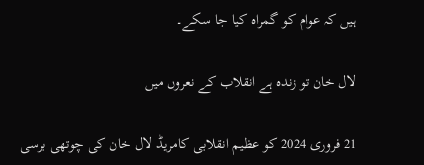ہیں کہ عوام کو گمراہ کیا جا سکے۔

لال خان تو زندہ ہے انقلاب کے نعروں میں

21 فروری 2024 کو عظیم انقلابی کامریڈ لال خان کی چوتھی برسی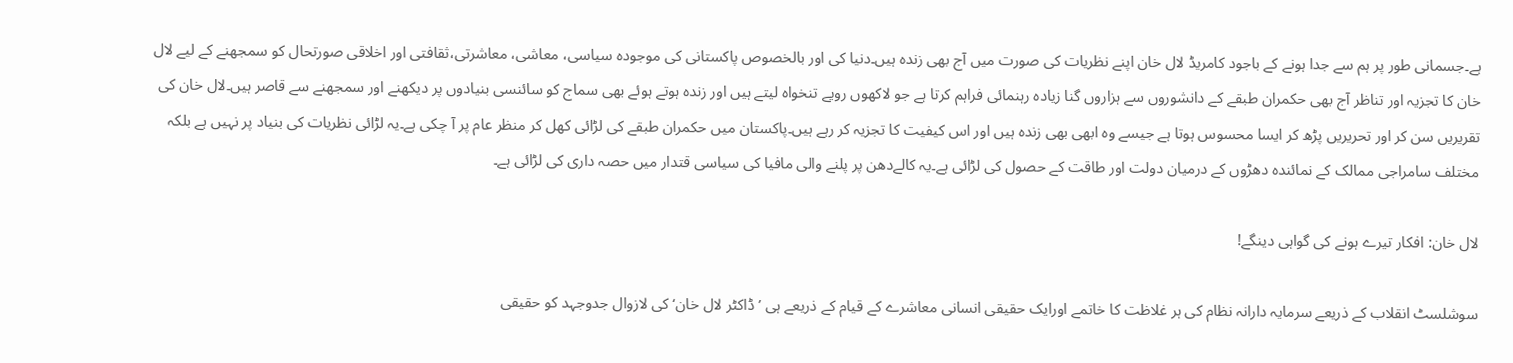ہے۔جسمانی طور پر ہم سے جدا ہونے کے باجود کامریڈ لال خان اپنے نظریات کی صورت میں آج بھی زندہ ہیں۔دنیا کی اور بالخصوص پاکستانی کی موجودہ سیاسی، معاشی، معاشرتی،ثقافتی اور اخلاقی صورتحال کو سمجھنے کے لیے لال خان کا تجزیہ اور تناظر آج بھی حکمران طبقے کے دانشوروں سے ہزاروں گنا زیادہ رہنمائی فراہم کرتا ہے جو لاکھوں رویے تنخواہ لیتے ہیں اور زندہ ہوتے ہوئے بھی سماج کو سائنسی بنیادوں پر دیکھنے اور سمجھنے سے قاصر ہیں۔لال خان کی تقریریں سن کر اور تحریریں پڑھ کر ایسا محسوس ہوتا ہے جیسے وہ ابھی بھی زندہ ہیں اور اس کیفیت کا تجزیہ کر رہے ہیں۔پاکستان میں حکمران طبقے کی لڑائی کھل کر منظر عام پر آ چکی ہے۔یہ لڑائی نظریات کی بنیاد پر نہیں ہے بلکہ مختلف سامراجی ممالک کے نمائندہ دھڑوں کے درمیان دولت اور طاقت کے حصول کی لڑائی ہے۔یہ کالےدھن پر پلنے والی مافیا کی سیاسی قتدار میں حصہ داری کی لڑائی ہے۔

لال خان: افکار تیرے ہونے کی گواہی دینگے!

سوشلسٹ انقلاب کے ذریعے سرمایہ دارانہ نظام کی ہر غلاظت کا خاتمے اورایک حقیقی انسانی معاشرے کے قیام کے ذریعے ہی ’ڈاکٹر لال خان‘ کی لازوال جدوجہد کو حقیقی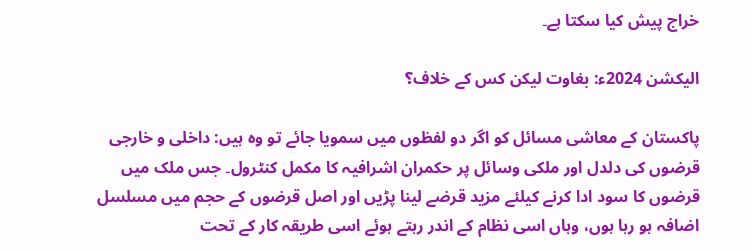خراج پیش کیا سکتا ہے۔

الیکشن 2024ء: بغاوت لیکن کس کے خلاف؟

پاکستان کے معاشی مسائل کو اگر دو لفظوں میں سمویا جائے تو وہ ہیں: داخلی و خارجی قرضوں کی دلدل اور ملکی وسائل پر حکمران اشرافیہ کا مکمل کنٹرول۔ جس ملک میں قرضوں کا سود ادا کرنے کیلئے مزید قرضے لینا پڑیں اور اصل قرضوں کے حجم میں مسلسل اضافہ ہو رہا ہوں، وہاں اسی نظام کے اندر رہتے ہوئے اسی طریقہ کار کے تحت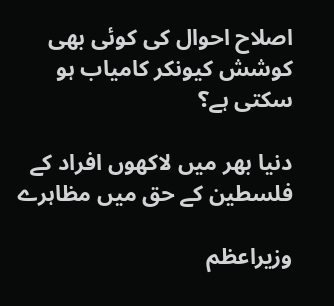اصلاح احوال کی کوئی بھی کوشش کیونکر کامیاب ہو سکتی ہے؟

دنیا بھر میں لاکھوں افراد کے فلسطین کے حق میں مظاہرے

وزیراعظم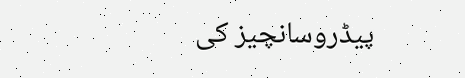پیڈروسانچیز کی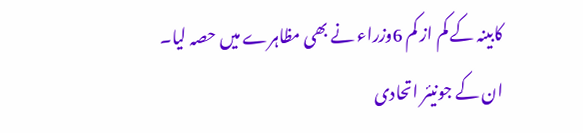کابینہ کے کم از کم 6وزراء نے بھی مظاہرے میں حصہ لیا۔ ان کے جونیئر اتحادی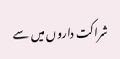شراکت داروں میں سے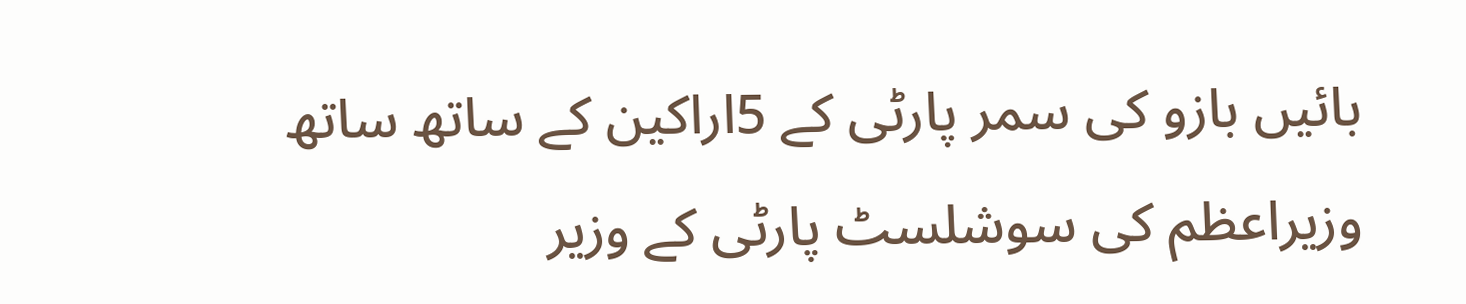بائیں بازو کی سمر پارٹی کے 5اراکین کے ساتھ ساتھ وزیراعظم کی سوشلسٹ پارٹی کے وزیر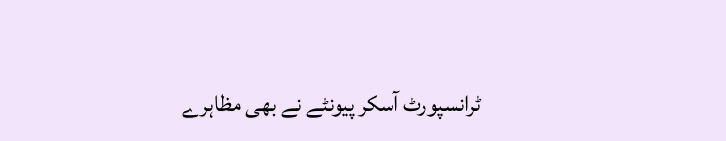ٹرانسپورٹ آسکر پیونٹے نے بھی مظاہرے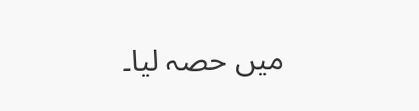میں حصہ لیا۔